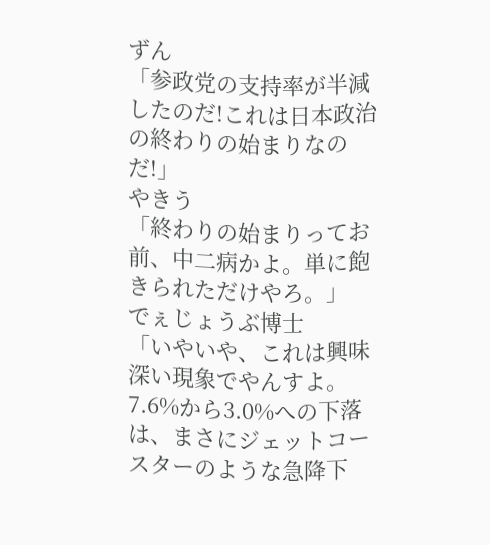ずん
「参政党の支持率が半減したのだ!これは日本政治の終わりの始まりなのだ!」
やきう
「終わりの始まりってお前、中二病かよ。単に飽きられただけやろ。」
でぇじょうぶ博士
「いやいや、これは興味深い現象でやんすよ。7.6%から3.0%への下落は、まさにジェットコースターのような急降下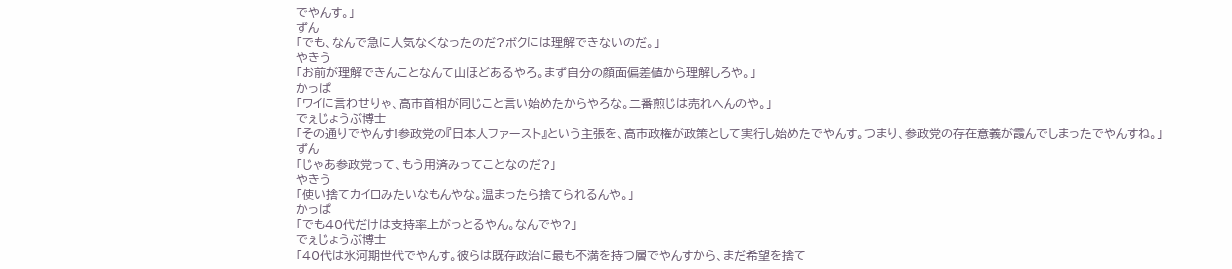でやんす。」
ずん
「でも、なんで急に人気なくなったのだ?ボクには理解できないのだ。」
やきう
「お前が理解できんことなんて山ほどあるやろ。まず自分の顔面偏差値から理解しろや。」
かっぱ
「ワイに言わせりゃ、高市首相が同じこと言い始めたからやろな。二番煎じは売れへんのや。」
でぇじょうぶ博士
「その通りでやんす!参政党の『日本人ファースト』という主張を、高市政権が政策として実行し始めたでやんす。つまり、参政党の存在意義が霞んでしまったでやんすね。」
ずん
「じゃあ参政党って、もう用済みってことなのだ?」
やきう
「使い捨てカイロみたいなもんやな。温まったら捨てられるんや。」
かっぱ
「でも40代だけは支持率上がっとるやん。なんでや?」
でぇじょうぶ博士
「40代は氷河期世代でやんす。彼らは既存政治に最も不満を持つ層でやんすから、まだ希望を捨て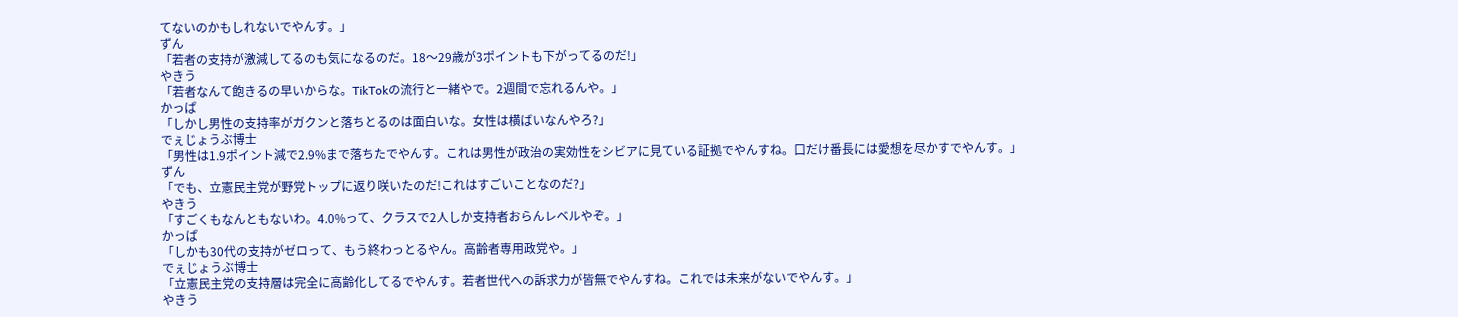てないのかもしれないでやんす。」
ずん
「若者の支持が激減してるのも気になるのだ。18〜29歳が3ポイントも下がってるのだ!」
やきう
「若者なんて飽きるの早いからな。TikTokの流行と一緒やで。2週間で忘れるんや。」
かっぱ
「しかし男性の支持率がガクンと落ちとるのは面白いな。女性は横ばいなんやろ?」
でぇじょうぶ博士
「男性は1.9ポイント減で2.9%まで落ちたでやんす。これは男性が政治の実効性をシビアに見ている証拠でやんすね。口だけ番長には愛想を尽かすでやんす。」
ずん
「でも、立憲民主党が野党トップに返り咲いたのだ!これはすごいことなのだ?」
やきう
「すごくもなんともないわ。4.0%って、クラスで2人しか支持者おらんレベルやぞ。」
かっぱ
「しかも30代の支持がゼロって、もう終わっとるやん。高齢者専用政党や。」
でぇじょうぶ博士
「立憲民主党の支持層は完全に高齢化してるでやんす。若者世代への訴求力が皆無でやんすね。これでは未来がないでやんす。」
やきう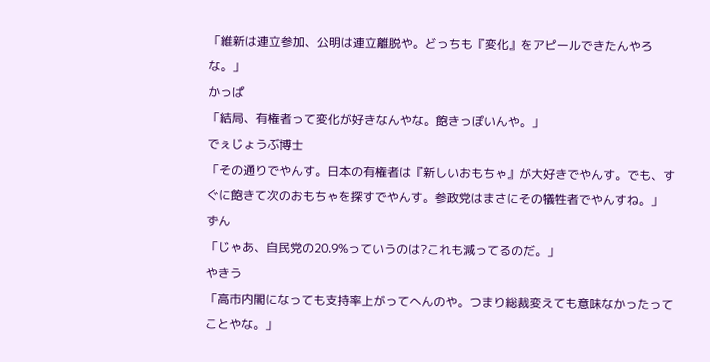「維新は連立参加、公明は連立離脱や。どっちも『変化』をアピールできたんやろな。」
かっぱ
「結局、有権者って変化が好きなんやな。飽きっぽいんや。」
でぇじょうぶ博士
「その通りでやんす。日本の有権者は『新しいおもちゃ』が大好きでやんす。でも、すぐに飽きて次のおもちゃを探すでやんす。参政党はまさにその犠牲者でやんすね。」
ずん
「じゃあ、自民党の20.9%っていうのは?これも減ってるのだ。」
やきう
「高市内閣になっても支持率上がってへんのや。つまり総裁変えても意味なかったってことやな。」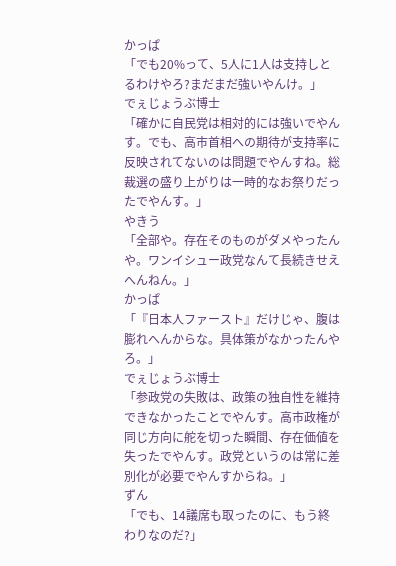かっぱ
「でも20%って、5人に1人は支持しとるわけやろ?まだまだ強いやんけ。」
でぇじょうぶ博士
「確かに自民党は相対的には強いでやんす。でも、高市首相への期待が支持率に反映されてないのは問題でやんすね。総裁選の盛り上がりは一時的なお祭りだったでやんす。」
やきう
「全部や。存在そのものがダメやったんや。ワンイシュー政党なんて長続きせえへんねん。」
かっぱ
「『日本人ファースト』だけじゃ、腹は膨れへんからな。具体策がなかったんやろ。」
でぇじょうぶ博士
「参政党の失敗は、政策の独自性を維持できなかったことでやんす。高市政権が同じ方向に舵を切った瞬間、存在価値を失ったでやんす。政党というのは常に差別化が必要でやんすからね。」
ずん
「でも、14議席も取ったのに、もう終わりなのだ?」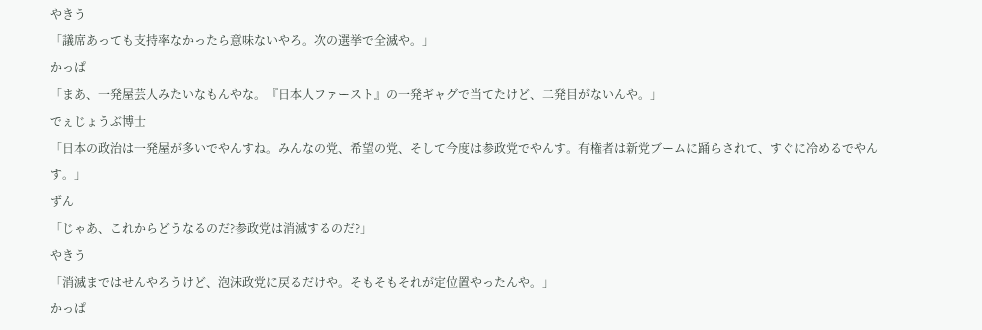やきう
「議席あっても支持率なかったら意味ないやろ。次の選挙で全滅や。」
かっぱ
「まあ、一発屋芸人みたいなもんやな。『日本人ファースト』の一発ギャグで当てたけど、二発目がないんや。」
でぇじょうぶ博士
「日本の政治は一発屋が多いでやんすね。みんなの党、希望の党、そして今度は参政党でやんす。有権者は新党ブームに踊らされて、すぐに冷めるでやんす。」
ずん
「じゃあ、これからどうなるのだ?参政党は消滅するのだ?」
やきう
「消滅まではせんやろうけど、泡沫政党に戻るだけや。そもそもそれが定位置やったんや。」
かっぱ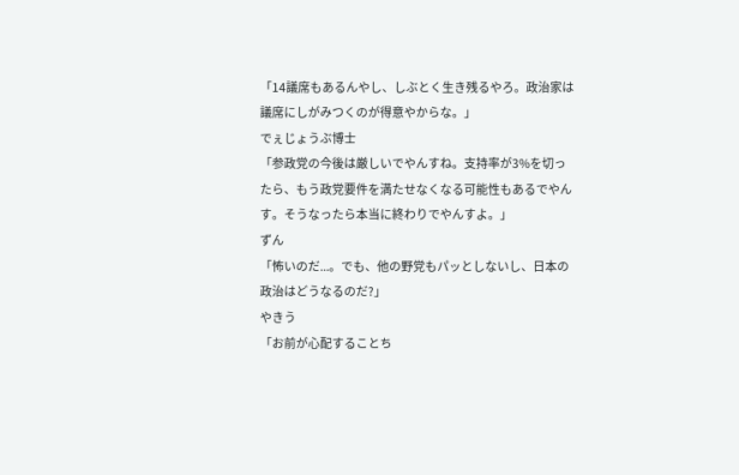「14議席もあるんやし、しぶとく生き残るやろ。政治家は議席にしがみつくのが得意やからな。」
でぇじょうぶ博士
「参政党の今後は厳しいでやんすね。支持率が3%を切ったら、もう政党要件を満たせなくなる可能性もあるでやんす。そうなったら本当に終わりでやんすよ。」
ずん
「怖いのだ...。でも、他の野党もパッとしないし、日本の政治はどうなるのだ?」
やきう
「お前が心配することち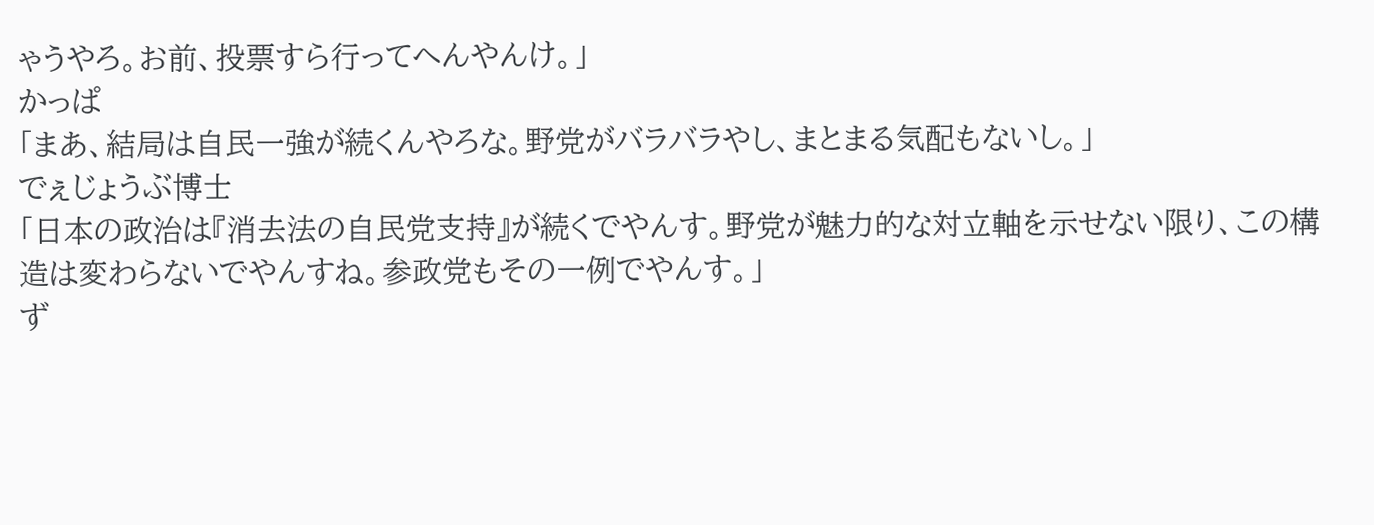ゃうやろ。お前、投票すら行ってへんやんけ。」
かっぱ
「まあ、結局は自民一強が続くんやろな。野党がバラバラやし、まとまる気配もないし。」
でぇじょうぶ博士
「日本の政治は『消去法の自民党支持』が続くでやんす。野党が魅力的な対立軸を示せない限り、この構造は変わらないでやんすね。参政党もその一例でやんす。」
ず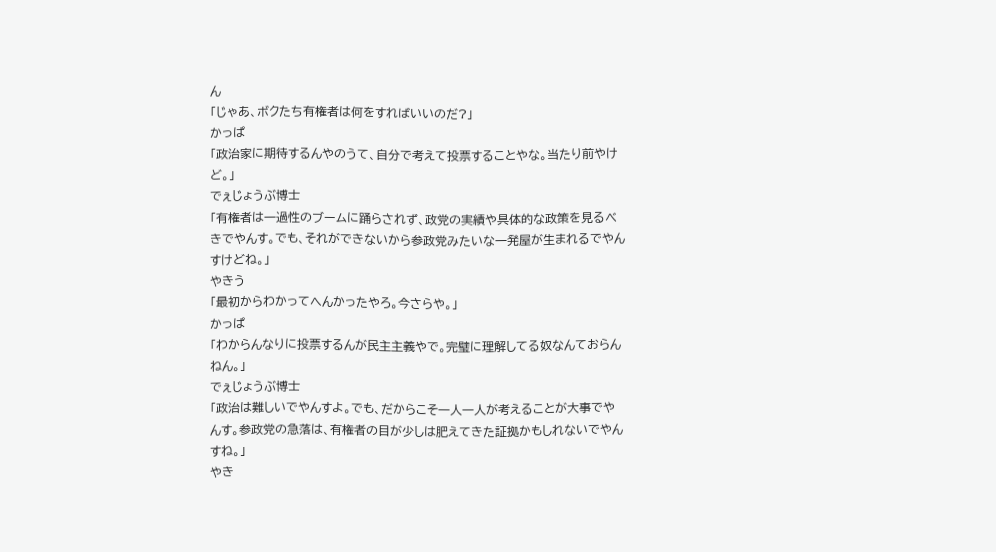ん
「じゃあ、ボクたち有権者は何をすればいいのだ?」
かっぱ
「政治家に期待するんやのうて、自分で考えて投票することやな。当たり前やけど。」
でぇじょうぶ博士
「有権者は一過性のブームに踊らされず、政党の実績や具体的な政策を見るべきでやんす。でも、それができないから参政党みたいな一発屋が生まれるでやんすけどね。」
やきう
「最初からわかってへんかったやろ。今さらや。」
かっぱ
「わからんなりに投票するんが民主主義やで。完璧に理解してる奴なんておらんねん。」
でぇじょうぶ博士
「政治は難しいでやんすよ。でも、だからこそ一人一人が考えることが大事でやんす。参政党の急落は、有権者の目が少しは肥えてきた証拠かもしれないでやんすね。」
やき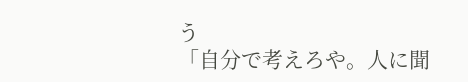う
「自分で考えろや。人に聞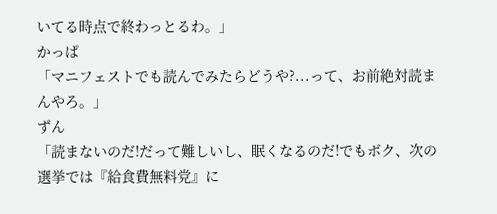いてる時点で終わっとるわ。」
かっぱ
「マニフェストでも読んでみたらどうや?...って、お前絶対読まんやろ。」
ずん
「読まないのだ!だって難しいし、眠くなるのだ!でもボク、次の選挙では『給食費無料党』に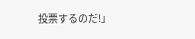投票するのだ!」